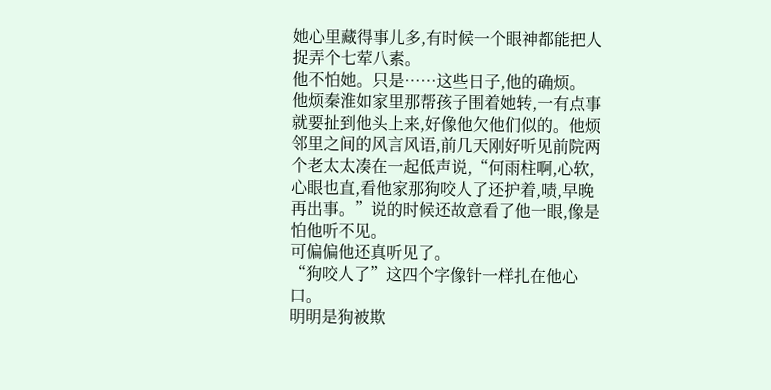她心里藏得事儿多,有时候一个眼神都能把人捉弄个七荤八素。
他不怕她。只是……这些日子,他的确烦。
他烦秦淮如家里那帮孩子围着她转,一有点事就要扯到他头上来,好像他欠他们似的。他烦邻里之间的风言风语,前几天刚好听见前院两个老太太凑在一起低声说,“何雨柱啊,心软,心眼也直,看他家那狗咬人了还护着,啧,早晚再出事。”说的时候还故意看了他一眼,像是怕他听不见。
可偏偏他还真听见了。
“狗咬人了”这四个字像针一样扎在他心口。
明明是狗被欺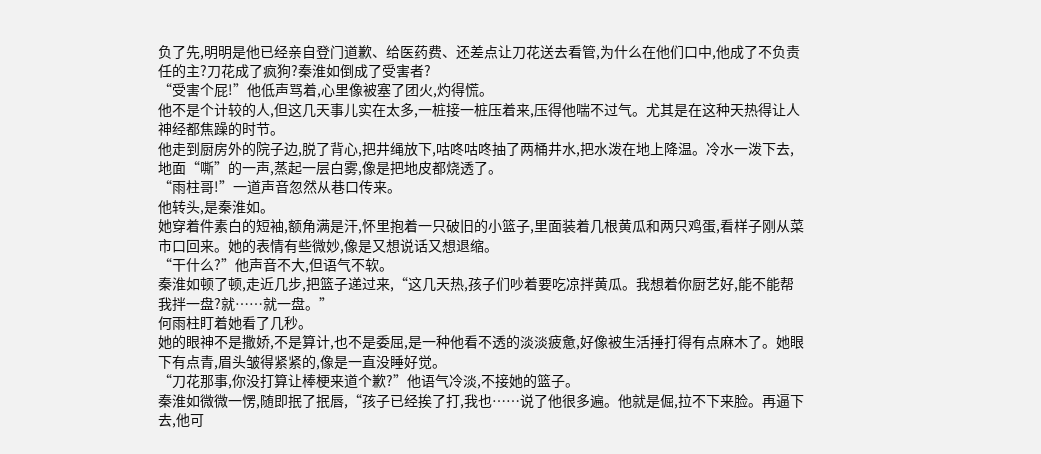负了先,明明是他已经亲自登门道歉、给医药费、还差点让刀花送去看管,为什么在他们口中,他成了不负责任的主?刀花成了疯狗?秦淮如倒成了受害者?
“受害个屁!”他低声骂着,心里像被塞了团火,灼得慌。
他不是个计较的人,但这几天事儿实在太多,一桩接一桩压着来,压得他喘不过气。尤其是在这种天热得让人神经都焦躁的时节。
他走到厨房外的院子边,脱了背心,把井绳放下,咕咚咕咚抽了两桶井水,把水泼在地上降温。冷水一泼下去,地面“嘶”的一声,蒸起一层白雾,像是把地皮都烧透了。
“雨柱哥!”一道声音忽然从巷口传来。
他转头,是秦淮如。
她穿着件素白的短袖,额角满是汗,怀里抱着一只破旧的小篮子,里面装着几根黄瓜和两只鸡蛋,看样子刚从菜市口回来。她的表情有些微妙,像是又想说话又想退缩。
“干什么?”他声音不大,但语气不软。
秦淮如顿了顿,走近几步,把篮子递过来,“这几天热,孩子们吵着要吃凉拌黄瓜。我想着你厨艺好,能不能帮我拌一盘?就……就一盘。”
何雨柱盯着她看了几秒。
她的眼神不是撒娇,不是算计,也不是委屈,是一种他看不透的淡淡疲惫,好像被生活捶打得有点麻木了。她眼下有点青,眉头皱得紧紧的,像是一直没睡好觉。
“刀花那事,你没打算让棒梗来道个歉?”他语气冷淡,不接她的篮子。
秦淮如微微一愣,随即抿了抿唇,“孩子已经挨了打,我也……说了他很多遍。他就是倔,拉不下来脸。再逼下去,他可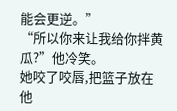能会更逆。”
“所以你来让我给你拌黄瓜?”他冷笑。
她咬了咬唇,把篮子放在他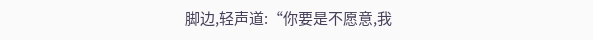脚边,轻声道:“你要是不愿意,我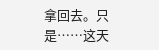拿回去。只是……这天